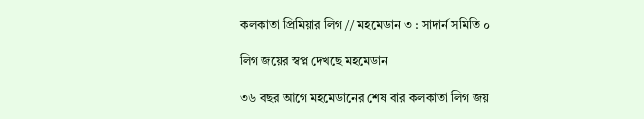কলকাতা প্রিমিয়ার লিগ // মহমেডান ৩ : সাদার্ন সমিতি ০

লিগ জয়ের স্বপ্ন দেখছে মহমেডান

৩৬ বছর আগে মহমেডানের শেষ বার কলকাতা লিগ জয়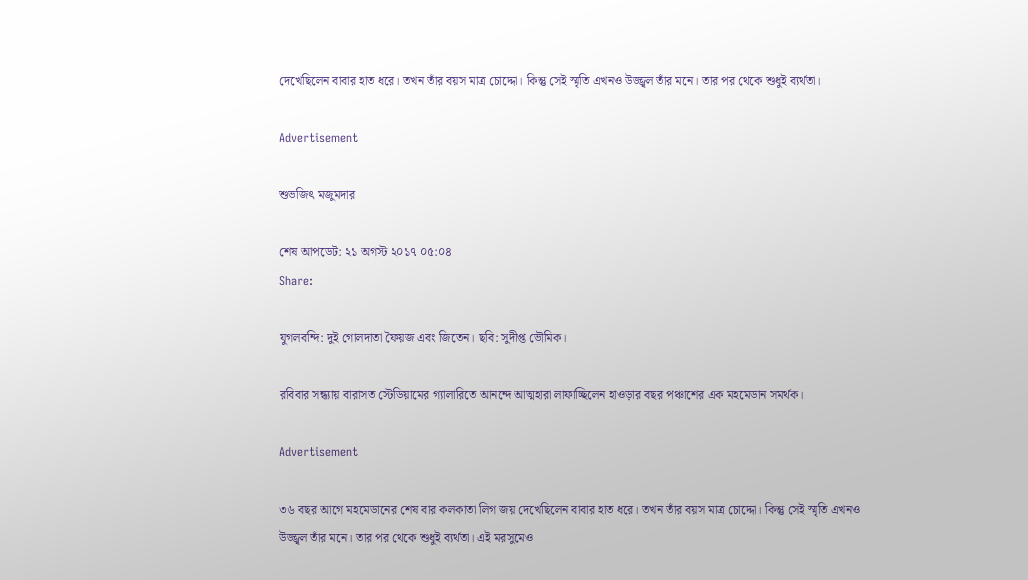দেখেছিলেন বাবার হাত ধরে। তখন তাঁর বয়স মাত্র চোদ্দো। কিন্তু সেই স্মৃতি এখনও উজ্জ্বল তাঁর মনে। তার পর থেকে শুধুই ব্যর্থতা।

Advertisement

শুভজিৎ মজুমদার

শেষ আপডেট: ২১ অগস্ট ২০১৭ ০৫:০৪
Share:

যুগলবন্দি: দুই গোলদাতা ফৈয়জ এবং জিতেন। ছবি: সুদীপ্ত ভৌমিক।

রবিবার সন্ধ্যায় বারাসত স্টেডিয়ামের গ্যালারিতে আনন্দে আত্মহারা লাফাচ্ছিলেন হাওড়ার বছর পঞ্চাশের এক মহমেডান সমর্থক।

Advertisement

৩৬ বছর আগে মহমেডানের শেষ বার কলকাতা লিগ জয় দেখেছিলেন বাবার হাত ধরে। তখন তাঁর বয়স মাত্র চোদ্দো। কিন্তু সেই স্মৃতি এখনও উজ্জ্বল তাঁর মনে। তার পর থেকে শুধুই ব্যর্থতা। এই মরসুমেও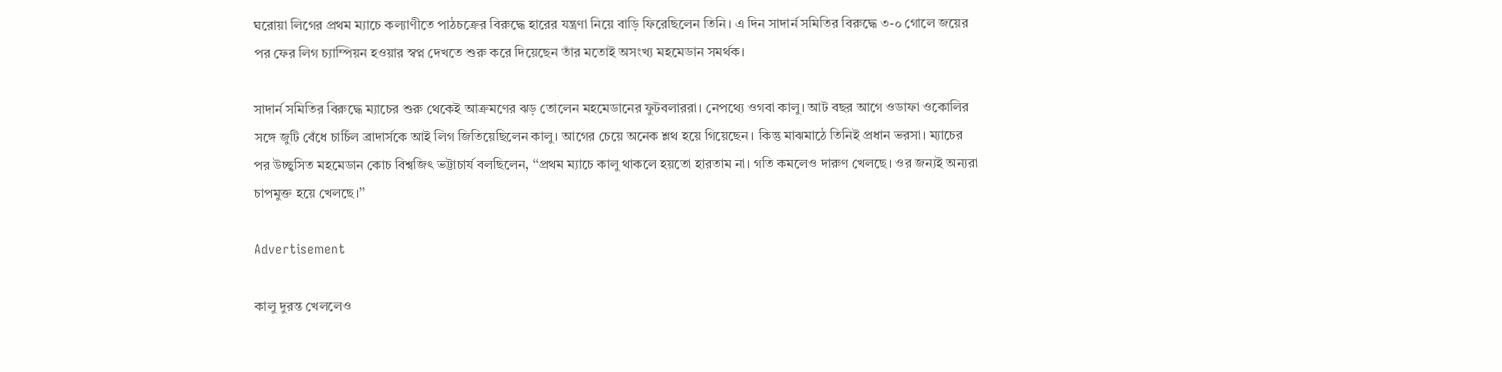ঘরোয়া লিগের প্রথম ম্যাচে কল্যাণীতে পাঠচক্রের বিরুদ্ধে হারের যন্ত্রণা নিয়ে বাড়ি ফিরেছিলেন তিনি। এ দিন সাদার্ন সমিতির বিরুদ্ধে ৩-০ গোলে জয়ের পর ফের লিগ চ্যাম্পিয়ন হওয়ার স্বপ্ন দেখতে শুরু করে দিয়েছেন তাঁর মতোই অসংখ্য মহমেডান সমর্থক।

সাদার্ন সমিতির বিরুদ্ধে ম্যাচের শুরু থেকেই আক্রমণের ঝড় তোলেন মহমেডানের ফুটবলাররা। নেপথ্যে ওগবা কালু। আট বছর আগে ওডাফা ওকোলির সঙ্গে জুটি বেঁধে চার্চিল ব্রাদার্সকে আই লিগ জিতিয়েছিলেন কালু। আগের চেয়ে অনেক শ্লথ হয়ে গিয়েছেন। কিন্তু মাঝমাঠে তিনিই প্রধান ভরসা। ম্যাচের পর উচ্ছ্বসিত মহমেডান কোচ বিশ্বজিৎ ভট্টাচার্য বলছিলেন, ‘‘প্রথম ম্যাচে কালু থাকলে হয়তো হারতাম না। গতি কমলেও দারুণ খেলছে। ওর জন্যই অন্যরা চাপমুক্ত হয়ে খেলছে।’’

Advertisement

কালু দুরন্ত খেললেও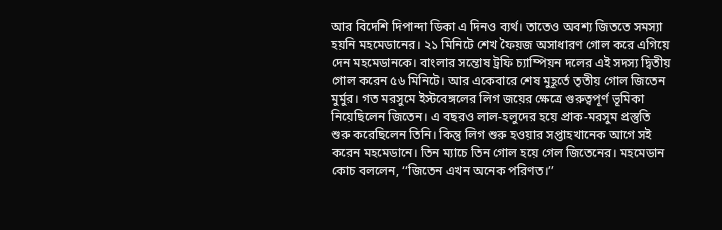আর বিদেশি দিপান্দা ডিকা এ দিনও ব্যর্থ। তাতেও অবশ্য জিততে সমস্যা হয়নি মহমেডানের। ২১ মিনিটে শেখ ফৈয়জ অসাধারণ গোল করে এগিয়ে দেন মহমেডানকে। বাংলার সন্তোষ ট্রফি চ্যাম্পিয়ন দলের এই সদস্য দ্বিতীয় গোল করেন ৫৬ মিনিটে। আর একেবারে শেষ মুহূর্তে তৃতীয় গোল জিতেন মুর্মুর। গত মরসুমে ইস্টবেঙ্গলের লিগ জয়ের ক্ষেত্রে গুরুত্বপূর্ণ ভূমিকা নিয়েছিলেন জিতেন। এ বছরও লাল-হলুদের হয়ে প্রাক-মরসুম প্রস্তুতি শুরু করেছিলেন তিনি। কিন্তু লিগ শুরু হওয়ার সপ্তাহখানেক আগে সই করেন মহমেডানে। তিন ম্যাচে তিন গোল হয়ে গেল জিতেনের। মহমেডান কোচ বললেন, ‘‘জিতেন এখন অনেক পরিণত।’’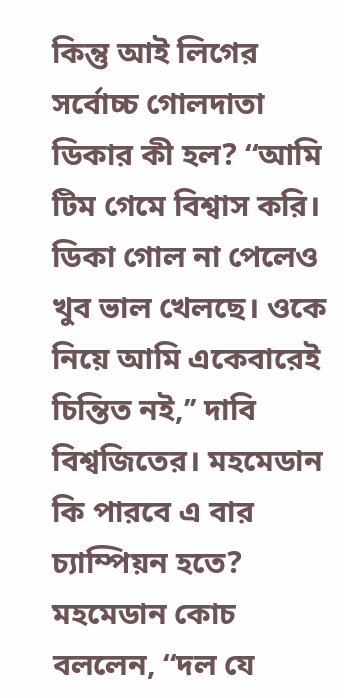কিন্তু আই লিগের সর্বোচ্চ গোলদাতা ডিকার কী হল? ‘‘আমি টিম গেমে বিশ্বাস করি। ডিকা গোল না পেলেও খুব ভাল খেলছে। ওকে নিয়ে আমি একেবারেই চিন্তিত নই,’’ দাবি বিশ্বজিতের। মহমেডান কি পারবে এ বার চ্যাম্পিয়ন হতে? মহমেডান কোচ বললেন, ‘‘দল যে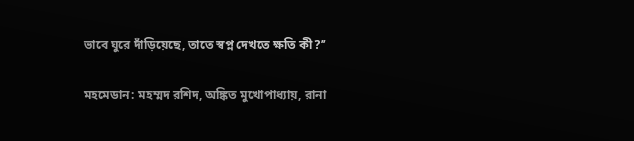ভাবে ঘুরে দাঁড়িয়েছে, তাতে স্বপ্ন দেখতে ক্ষতি কী?’’

মহমেডান: মহম্মদ রশিদ, অঙ্কিত মুখোপাধ্যায়, রানা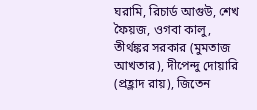ঘরামি, রিচার্ড আগুউ, শেখ ফৈয়জ, ওগবা কালু, তীর্থঙ্কর সরকার (মুমতাজ আখতার), দীপেন্দু দোয়ারি (প্রহ্লাদ রায়), জিতেন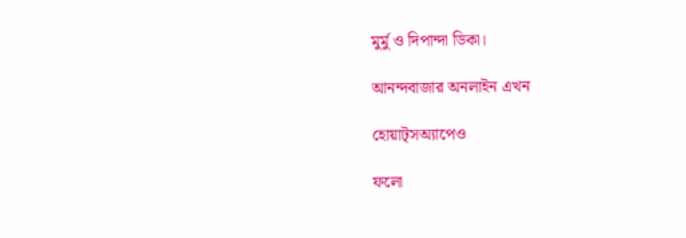মুর্মু ও দিপান্দা ডিকা।

আনন্দবাজার অনলাইন এখন

হোয়াট্‌সঅ্যাপেও

ফলো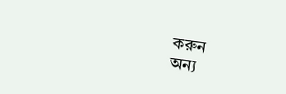করুন
অন্য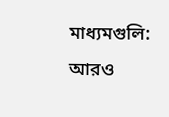মাধ্যমগুলি:
আরও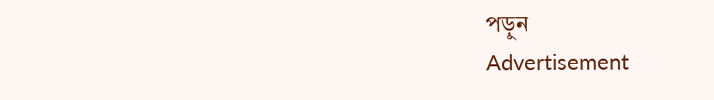পড়ুন
Advertisement